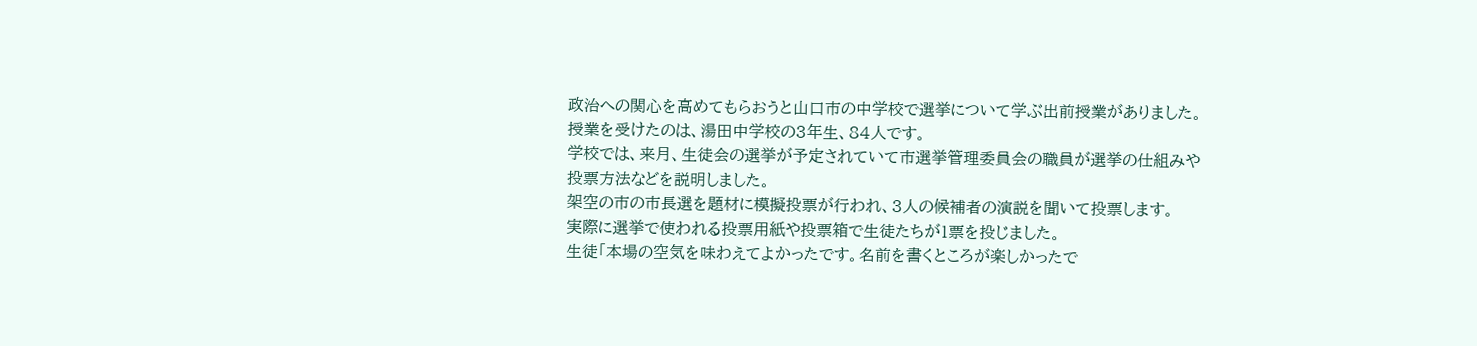政治への関心を高めてもらおうと山口市の中学校で選挙について学ぶ出前授業がありました。
授業を受けたのは、湯田中学校の3年生、84人です。
学校では、来月、生徒会の選挙が予定されていて市選挙管理委員会の職員が選挙の仕組みや投票方法などを説明しました。
架空の市の市長選を題材に模擬投票が行われ、3人の候補者の演説を聞いて投票します。
実際に選挙で使われる投票用紙や投票箱で生徒たちが1票を投じました。
生徒「本場の空気を味わえてよかったです。名前を書くところが楽しかったで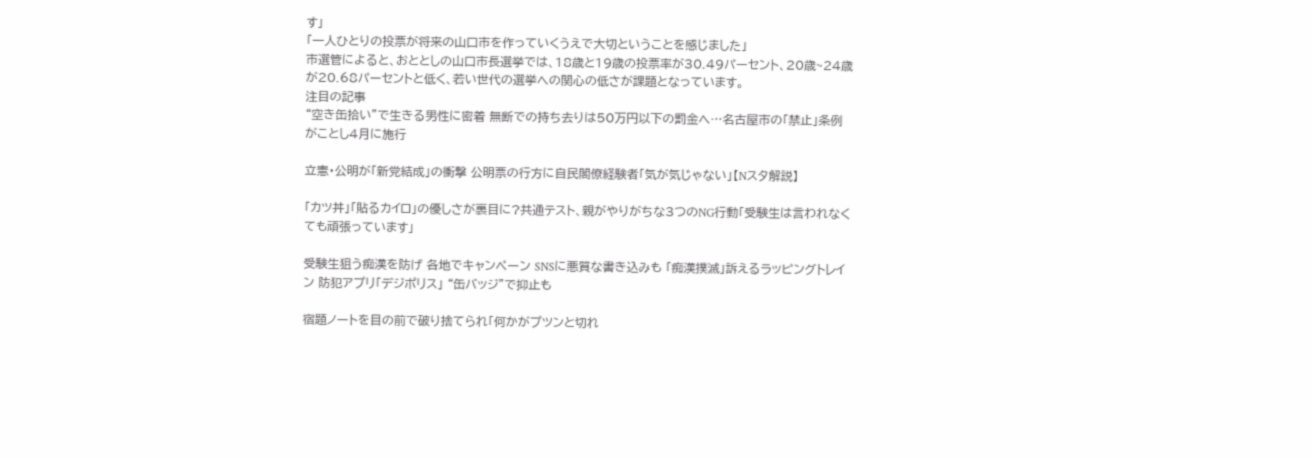す」
「一人ひとりの投票が将来の山口市を作っていくうえで大切ということを感じました」
市選管によると、おととしの山口市長選挙では、18歳と19歳の投票率が30.49パーセント、20歳~24歳が20.68パーセントと低く、若い世代の選挙への関心の低さが課題となっています。
注目の記事
“空き缶拾い”で生きる男性に密着 無断での持ち去りは50万円以下の罰金へ…名古屋市の「禁止」条例がことし4月に施行

立憲・公明が「新党結成」の衝撃 公明票の行方に自民閣僚経験者「気が気じゃない」【Nスタ解説】

「カツ丼」「貼るカイロ」の優しさが裏目に?共通テスト、親がやりがちな3つのNG行動「受験生は言われなくても頑張っています」

受験生狙う痴漢を防げ 各地でキャンペーン SNSに悪質な書き込みも 「痴漢撲滅」訴えるラッピングトレイン 防犯アプリ「デジポリス」 “缶バッジ”で抑止も

宿題ノートを目の前で破り捨てられ「何かがプツンと切れ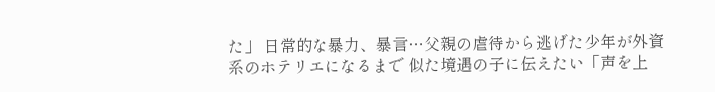た」 日常的な暴力、暴言…父親の虐待から逃げた少年が外資系のホテリエになるまで 似た境遇の子に伝えたい「声を上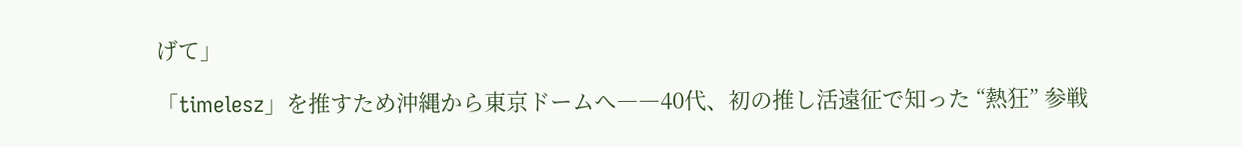げて」

「timelesz」を推すため沖縄から東京ドームへ――40代、初の推し活遠征で知った “熱狂” 参戦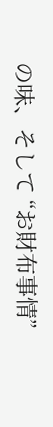の味、そして “お財布事情”